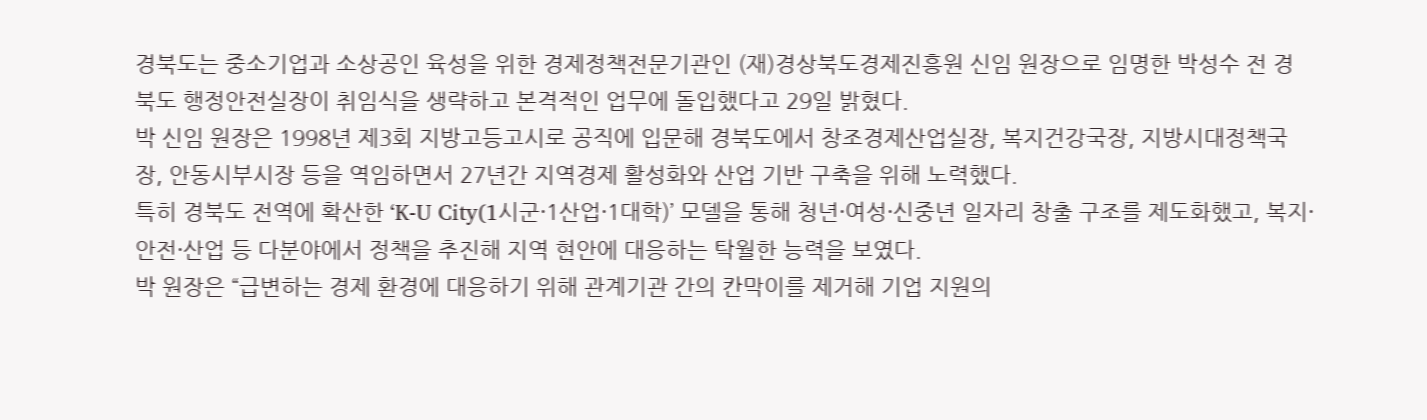경북도는 중소기업과 소상공인 육성을 위한 경제정책전문기관인 (재)경상북도경제진흥원 신임 원장으로 임명한 박성수 전 경북도 행정안전실장이 취임식을 생략하고 본격적인 업무에 돌입했다고 29일 밝혔다.
박 신임 원장은 1998년 제3회 지방고등고시로 공직에 입문해 경북도에서 창조경제산업실장, 복지건강국장, 지방시대정책국장, 안동시부시장 등을 역임하면서 27년간 지역경제 활성화와 산업 기반 구축을 위해 노력했다.
특히 경북도 전역에 확산한 ‘K-U City(1시군·1산업·1대학)’ 모델을 통해 청년·여성·신중년 일자리 창출 구조를 제도화했고, 복지·안전·산업 등 다분야에서 정책을 추진해 지역 현안에 대응하는 탁월한 능력을 보였다.
박 원장은 “급변하는 경제 환경에 대응하기 위해 관계기관 간의 칸막이를 제거해 기업 지원의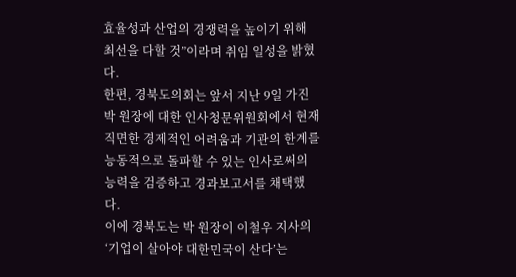효율성과 산업의 경쟁력을 높이기 위해 최선을 다할 것”이라며 취임 일성을 밝혔다.
한편, 경북도의회는 앞서 지난 9일 가진 박 원장에 대한 인사청문위원회에서 현재 직면한 경제적인 어려움과 기관의 한계를 능동적으로 돌파할 수 있는 인사로써의 능력을 검증하고 경과보고서를 채택했다.
이에 경북도는 박 원장이 이철우 지사의 ‘기업이 살아야 대한민국이 산다’는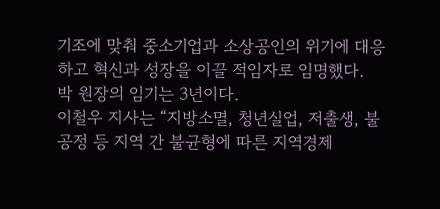기조에 맞춰 중소기업과 소상공인의 위기에 대응하고 혁신과 성장을 이끌 적임자로 임명했다.
박 원장의 임기는 3년이다.
이철우 지사는 “지방소멸, 청년실업, 저출생, 불공정 등 지역 간 불균형에 따른 지역경제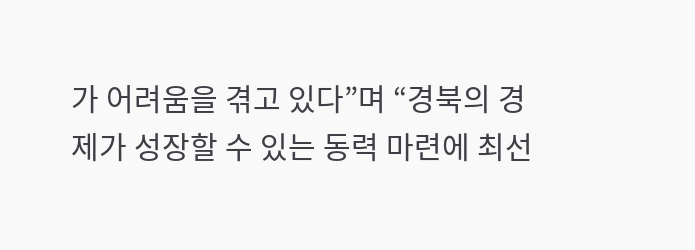가 어려움을 겪고 있다”며 “경북의 경제가 성장할 수 있는 동력 마련에 최선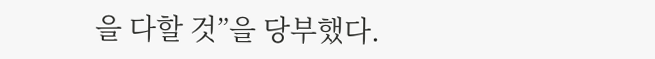을 다할 것”을 당부했다.